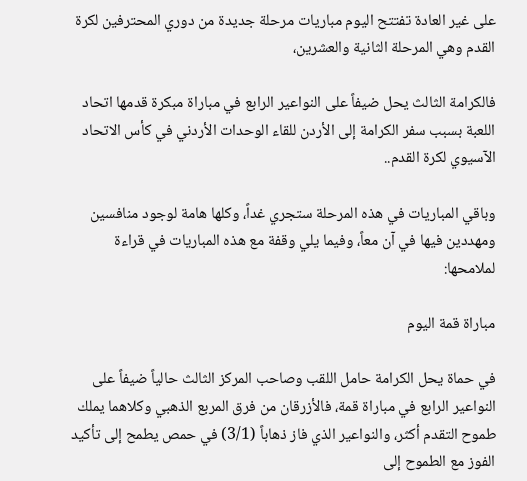على غير العادة تفتتح اليوم مباريات مرحلة جديدة من دوري المحترفين لكرة القدم وهي المرحلة الثانية والعشرين،

فالكرامة الثالث يحل ضيفاً على النواعير الرابع في مباراة مبكرة قدمها اتحاد اللعبة بسبب سفر الكرامة إلى الأردن للقاء الوحدات الأردني في كأس الاتحاد الآسيوي لكرة القدم..

وباقي المباريات في هذه المرحلة ستجري غداً، وكلها هامة لوجود منافسين ومهددين فيها في آن معاً، وفيما يلي وقفة مع هذه المباريات في قراءة لملامحها:

مباراة قمة اليوم

في حماة يحل الكرامة حامل اللقب وصاحب المركز الثالث حالياً ضيفاً على النواعير الرابع في مباراة قمة، فالأزرقان من فرق المربع الذهبي وكلاهما يملك طموح التقدم أكثر، والنواعير الذي فاز ذهاباً (3/1) في حمص يطمح إلى تأكيد الفوز مع الطموح إلى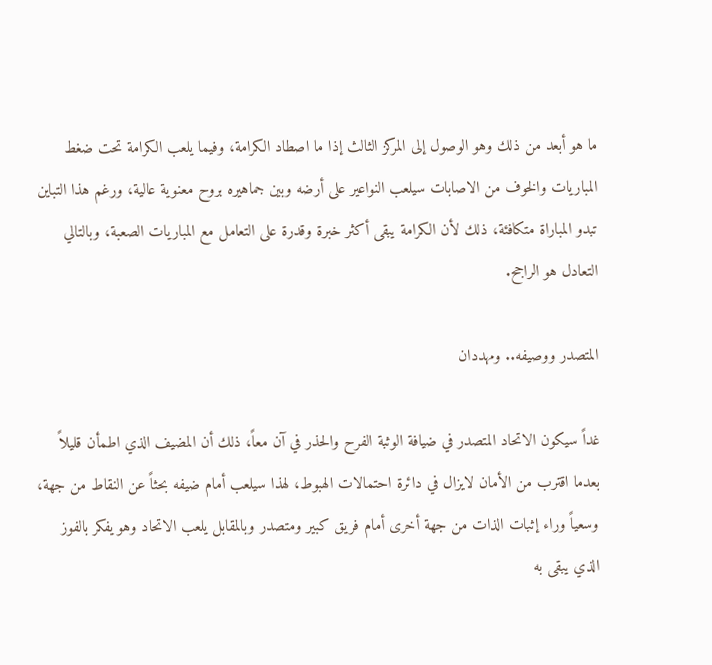ما هو أبعد من ذلك وهو الوصول إلى المركز الثالث إذا ما اصطاد الكرامة، وفيما يلعب الكرامة تحت ضغط المباريات والخوف من الاصابات سيلعب النواعير على أرضه وبين جماهيره بروح معنوية عالية، ورغم هذا التباين تبدو المباراة متكافئة، ذلك لأن الكرامة يبقى أكثر خبرة وقدرة على التعامل مع المباريات الصعبة، وبالتالي التعادل هو الراجح.

المتصدر ووصيفه.. ومهددان

غداً سيكون الاتحاد المتصدر في ضيافة الوثبة الفرح والحذر في آن معاً، ذلك أن المضيف الذي اطمأن قليلاً بعدما اقترب من الأمان لايزال في دائرة احتمالات الهبوط، لهذا سيلعب أمام ضيفه بحثاً عن النقاط من جهة، وسعياً وراء إثبات الذات من جهة أخرى أمام فريق كبير ومتصدر وبالمقابل يلعب الاتحاد وهو يفكر بالفوز الذي يبقى به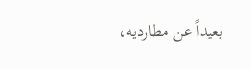بعيداً عن مطارديه،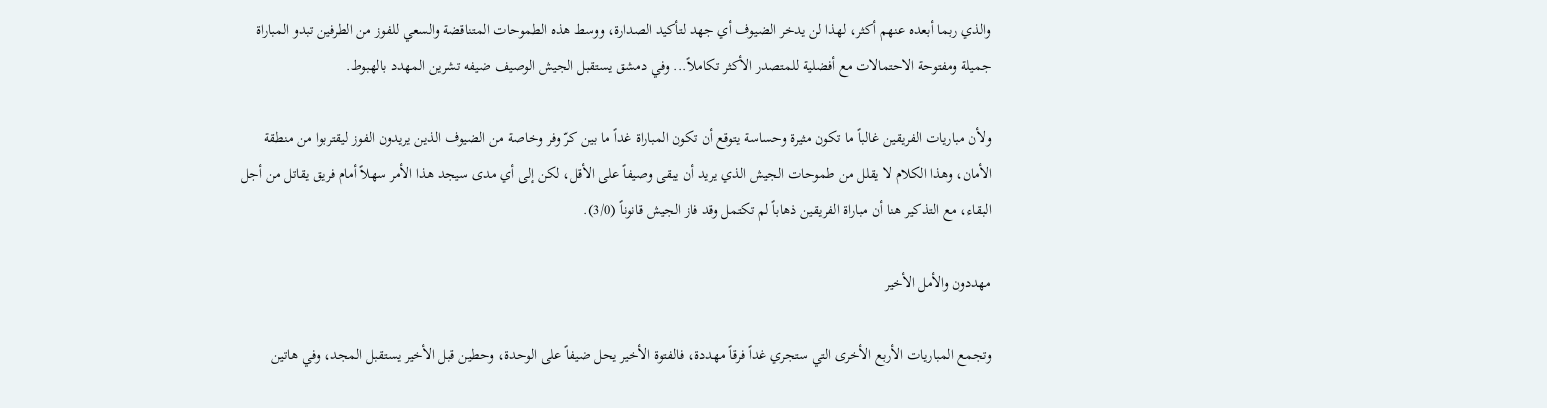والذي ربما أبعده عنهم أكثر، لهذا لن يدخر الضيوف أي جهد لتأكيد الصدارة، ووسط هذه الطموحات المتناقضة والسعي للفوز من الطرفين تبدو المباراة جميلة ومفتوحة الاحتمالات مع أفضلية للمتصدر الأكثر تكاملاً... وفي دمشق يستقبل الجيش الوصيف ضيفه تشرين المهدد بالهبوط.

ولأن مباريات الفريقين غالباً ما تكون مثيرة وحساسة يتوقع أن تكون المباراة غداً ما بين كرّ وفر وخاصة من الضيوف الذين يريدون الفوز ليقتربوا من منطقة الأمان، وهذا الكلام لا يقلل من طموحات الجيش الذي يريد أن يبقى وصيفاً على الأقل، لكن إلى أي مدى سيجد هذا الأمر سهلاً أمام فريق يقاتل من أجل البقاء، مع التذكير هنا أن مباراة الفريقين ذهاباً لم تكتمل وقد فاز الجيش قانوناً (3/0).

مهددون والأمل الأخير

وتجمع المباريات الأربع الأخرى التي ستجري غداً فرقاً مهددة، فالفتوة الأخير يحل ضيفاً على الوحدة، وحطين قبل الأخير يستقبل المجد، وفي هاتين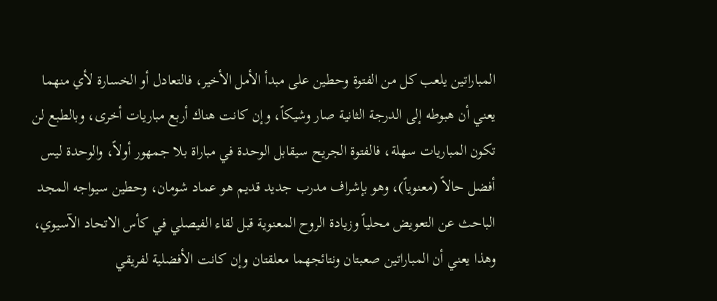المباراتين يلعب كل من الفتوة وحطين على مبدأ الأمل الأخير، فالتعادل أو الخسارة لأي منهما يعني أن هبوطه إلى الدرجة الثانية صار وشيكاً، وإن كانت هناك أربع مباريات أخرى، وبالطبع لن تكون المباريات سهلة، فالفتوة الجريح سيقابل الوحدة في مباراة بلا جمهور أولاً، والوحدة ليس أفضل حالاً (معنوياً)، وهو بإشراف مدرب جديد قديم هو عماد شومان، وحطين سيواجه المجد الباحث عن التعويض محلياً وزيادة الروح المعنوية قبل لقاء الفيصلي في كأس الاتحاد الآسيوي، وهذا يعني أن المباراتين صعبتان ونتائجهما معلقتان وإن كانت الأفضلية لفريقي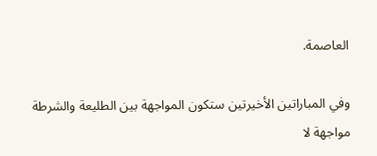العاصمة.

وفي المباراتين الأخيرتين ستكون المواجهة بين الطليعة والشرطة مواجهة لا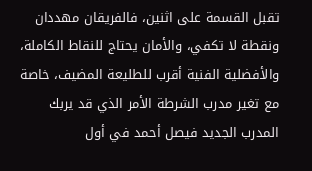تقبل القسمة على اثنين، فالفريقان مهددان ونقطة لا تكفي، والأمان يحتاج للنقاط الكاملة، والأفضلية الفنية أقرب للطليعة المضيف، خاصة مع تغير مدرب الشرطة الأمر الذي قد يربك المدرب الجديد فيصل أحمد في أول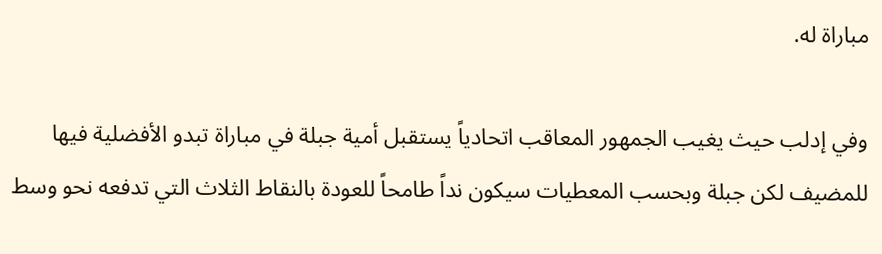مباراة له.

وفي إدلب حيث يغيب الجمهور المعاقب اتحادياً يستقبل أمية جبلة في مباراة تبدو الأفضلية فيها للمضيف لكن جبلة وبحسب المعطيات سيكون نداً طامحاً للعودة بالنقاط الثلاث التي تدفعه نحو وسط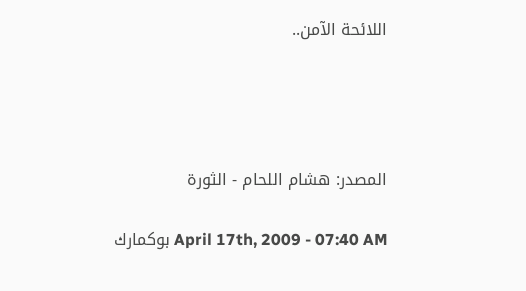اللائحة الآمن..




المصدر: هشام اللحام - الثورة

April 17th, 2009 - 07:40 AM بوكمارك